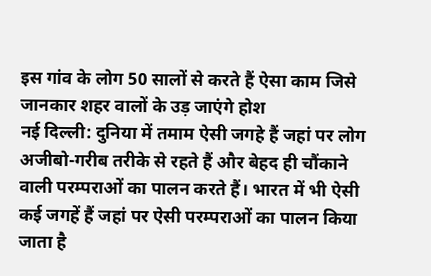इस गांव के लोग 50 सालों से करते हैं ऐसा काम जिसे जानकार शहर वालों के उड़ जाएंगे होश
नई दिल्ली: दुनिया में तमाम ऐसी जगहे हैं जहां पर लोग अजीबो-गरीब तरीके से रहते हैं और बेहद ही चौंकाने वाली परम्पराओं का पालन करते हैं। भारत में भी ऐसी कई जगहें हैं जहां पर ऐसी परम्पराओं का पालन किया जाता है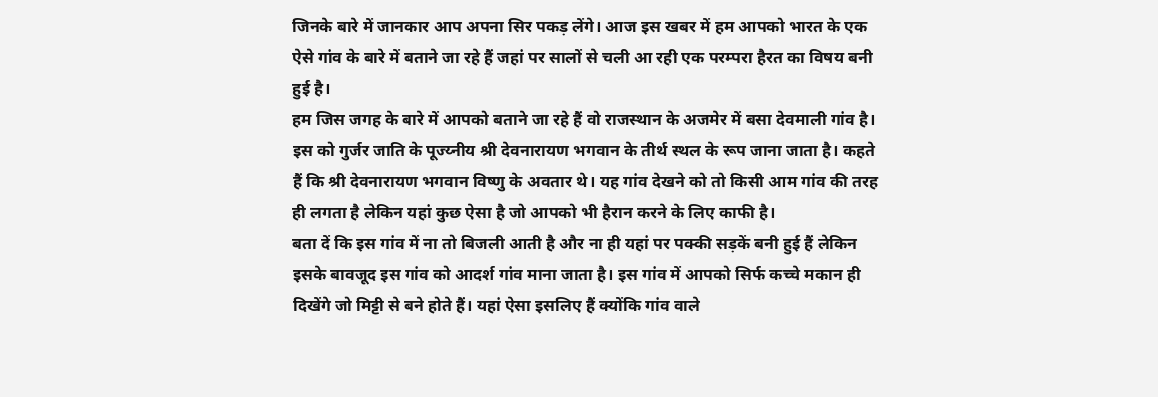जिनके बारे में जानकार आप अपना सिर पकड़ लेंगे। आज इस खबर में हम आपको भारत के एक ऐसे गांव के बारे में बताने जा रहे हैं जहां पर सालों से चली आ रही एक परम्परा हैरत का विषय बनी हुई है।
हम जिस जगह के बारे में आपको बताने जा रहे हैं वो राजस्थान के अजमेर में बसा देवमाली गांव है। इस को गुर्जर जाति के पूज्य्नीय श्री देवनारायण भगवान के तीर्थ स्थल के रूप जाना जाता है। कहते हैं कि श्री देवनारायण भगवान विष्णु के अवतार थे। यह गांव देखने को तो किसी आम गांव की तरह ही लगता है लेकिन यहां कुछ ऐसा है जो आपको भी हैरान करने के लिए काफी है।
बता दें कि इस गांव में ना तो बिजली आती है और ना ही यहां पर पक्की सड़कें बनी हुई हैं लेकिन इसके बावजूद इस गांव को आदर्श गांव माना जाता है। इस गांव में आपको सिर्फ कच्चे मकान ही दिखेंगे जो मिट्टी से बने होते हैं। यहां ऐसा इसलिए हैं क्योंकि गांव वाले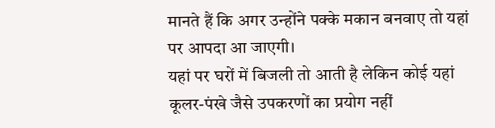मानते हैं कि अगर उन्होंने पक्के मकान बनवाए तो यहां पर आपदा आ जाएगी।
यहां पर घरों में बिजली तो आती है लेकिन कोई यहां कूलर-पंखे जैसे उपकरणों का प्रयोग नहीं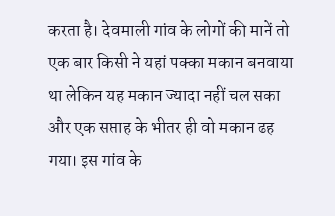करता है। देवमाली गांव के लोगों की मानें तो एक बार किसी ने यहां पक्का मकान बनवाया था लेकिन यह मकान ज्यादा नहीं चल सका और एक सप्ताह के भीतर ही वो मकान ढह गया। इस गांव के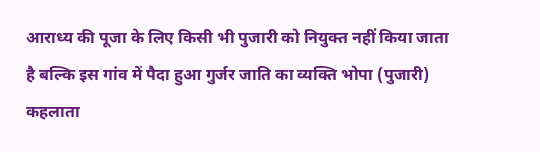आराध्य की पूजा के लिए किसी भी पुजारी को नियुक्त नहीं किया जाता है बल्कि इस गांव में पैदा हुआ गुर्जर जाति का व्यक्ति भोपा (पुजारी) कहलाता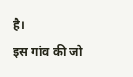है।
इस गांव की जो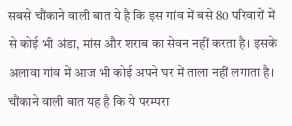सबसे चौंकाने वाली बात ये है कि इस गांव में बसे 80 परिवारों में से कोई भी अंडा, मांस और शराब का सेवन नहीं करता है। इसके अलावा गांव में आज भी कोई अपने घर में ताला नहीं लगाता है। चौंकाने वाली बात यह है कि ये परम्परा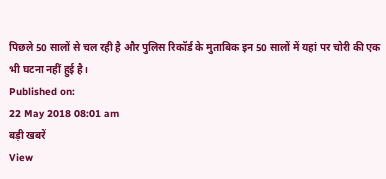पिछले 50 सालों से चल रही है और पुलिस रिकॉर्ड के मुताबिक इन 50 सालों में यहां पर चोरी की एक भी घटना नहीं हुई है।
Published on:
22 May 2018 08:01 am
बड़ी खबरें
View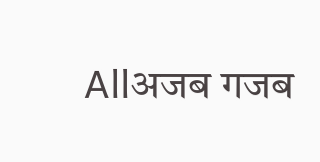Allअजब गजब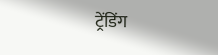ट्रेंडिंग